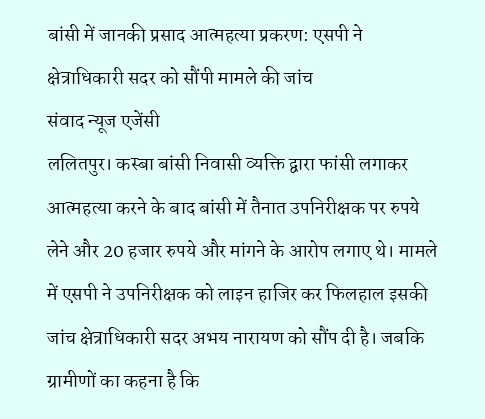बांसी में जानकी प्रसाद आत्महत्या प्रकरण: एसपी ने क्षेत्राधिकारी सदर को सौंपी मामले की जांच
संवाद न्यूज एजेंसी
ललितपुर। कस्बा बांसी निवासी व्यक्ति द्वारा फांसी लगाकर आत्महत्या करने के बाद बांसी में तैनात उपनिरीक्षक पर रुपये लेने और 20 हजार रुपये और मांगने के आरोप लगाए थे। मामले में एसपी ने उपनिरीक्षक को लाइन हाजिर कर फिलहाल इसकी जांच क्षेत्राधिकारी सदर अभय नारायण को सौंप दी है। जबकि ग्रामीणों का कहना है कि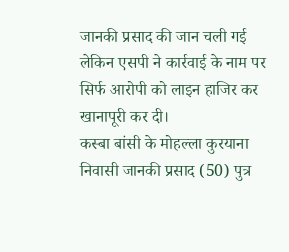जानकी प्रसाद की जान चली गई लेकिन एसपी ने कार्रवाई के नाम पर सिर्फ आरोपी को लाइन हाजिर कर खानापूरी कर दी।
कस्बा बांसी के मोहल्ला कुरयाना निवासी जानकी प्रसाद (50) पुत्र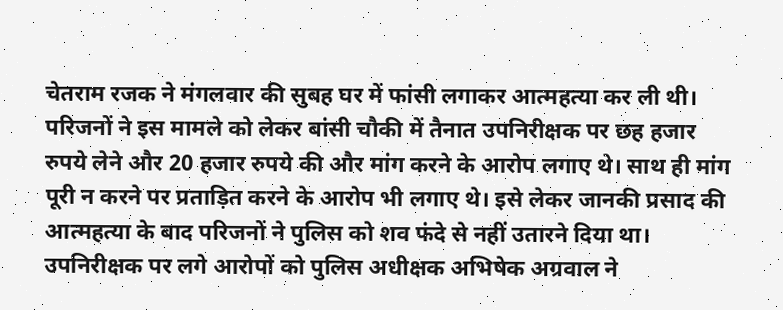चेतराम रजक ने मंगलवार की सुबह घर में फांसी लगाकर आत्महत्या कर ली थी। परिजनों ने इस मामले को लेकर बांसी चौकी में तैनात उपनिरीक्षक पर छह हजार रुपये लेने और 20 हजार रुपये की और मांग करने के आरोप लगाए थे। साथ ही मांग पूरी न करने पर प्रताड़ित करने के आरोप भी लगाए थे। इसे लेकर जानकी प्रसाद की आत्महत्या के बाद परिजनों ने पुलिस को शव फंदे से नहीं उतारने दिया था।
उपनिरीक्षक पर लगे आरोपों को पुलिस अधीक्षक अभिषेक अग्रवाल ने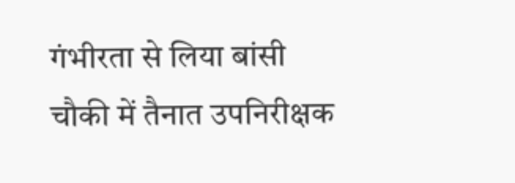गंभीरता से लिया बांसी चौकी में तैनात उपनिरीक्षक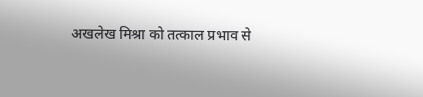अखलेख मिश्रा को तत्काल प्रभाव से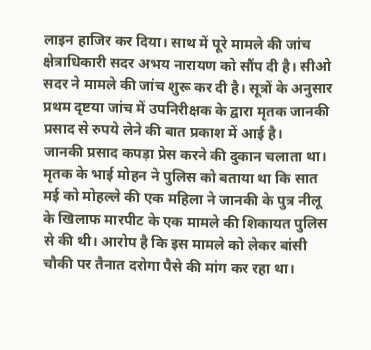लाइन हाजिर कर दिया। साथ में पूरे मामले की जांच क्षेत्राधिकारी सदर अभय नारायण को सौंप दी है। सीओ सदर ने मामले की जांच शुरू कर दी है। सूत्रों के अनुसार प्रथम दृष्टया जांच में उपनिरीक्षक के द्वारा मृतक जानकी प्रसाद से रुपये लेने की बात प्रकाश में आई है।
जानकी प्रसाद कपड़ा प्रेस करने की दुकान चलाता था। मृतक के भाई मोहन ने पुलिस को बताया था कि सात मई को मोहल्ले की एक महिला ने जानकी के पुत्र नीलू के खिलाफ मारपीट के एक मामले की शिकायत पुलिस से की थी। आरोप है कि इस मामले को लेकर बांसी चौकी पर तैनात दरोगा पैसे की मांग कर रहा था।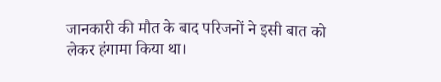जानकारी की मौत के बाद परिजनों ने इसी बात को लेकर हंगामा किया था।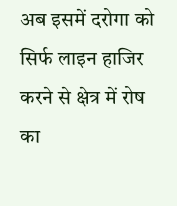अब इसमें दरोगा को सिर्फ लाइन हाजिर करने से क्षेत्र में रोष का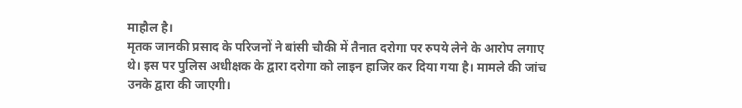माहौल है।
मृतक जानकी प्रसाद के परिजनों ने बांसी चौकी में तैनात दरोगा पर रुपये लेने के आरोप लगाए थे। इस पर पुलिस अधीक्षक के द्वारा दरोगा को लाइन हाजिर कर दिया गया है। मामले की जांच उनके द्वारा की जाएगी।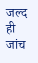जल्द ही जांच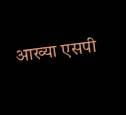आख्या एसपी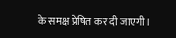के समक्ष प्रेषित कर दी जाएगी।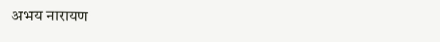अभय नारायण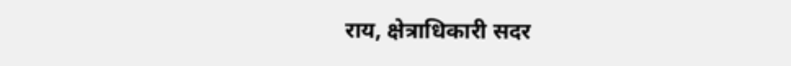राय, क्षेत्राधिकारी सदर